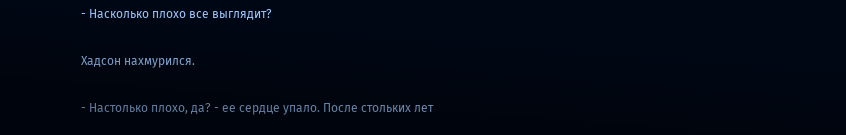- Насколько плохо все выглядит?

Хадсон нахмурился.

- Настолько плохо, да? - ее сердце упало. После стольких лет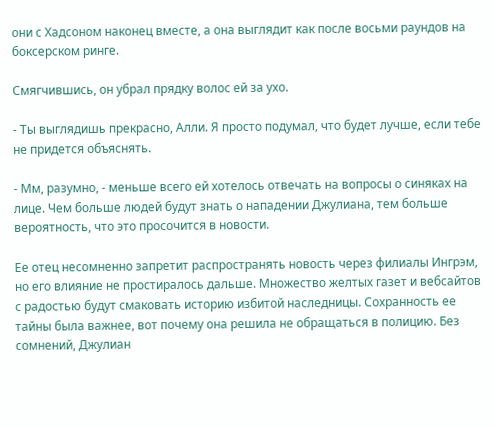они с Хадсоном наконец вместе, а она выглядит как после восьми раундов на боксерском ринге.

Смягчившись, он убрал прядку волос ей за ухо.

- Ты выглядишь прекрасно, Алли. Я просто подумал, что будет лучше, если тебе не придется объяснять.

- Мм, разумно, - меньше всего ей хотелось отвечать на вопросы о синяках на лице. Чем больше людей будут знать о нападении Джулиана, тем больше вероятность, что это просочится в новости.

Ее отец несомненно запретит распространять новость через филиалы Ингрэм, но его влияние не простиралось дальше. Множество желтых газет и вебсайтов с радостью будут смаковать историю избитой наследницы. Сохранность ее тайны была важнее, вот почему она решила не обращаться в полицию. Без сомнений, Джулиан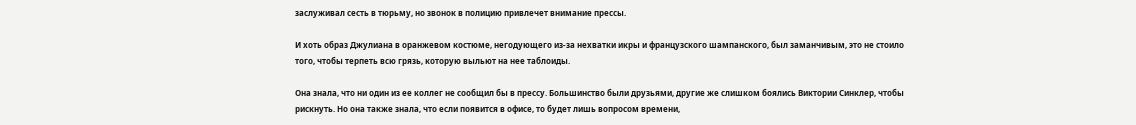заслуживал сесть в тюрьму, но звонок в полицию привлечет внимание прессы.

И хоть образ Джулиана в оранжевом костюме, негодующего из-за нехватки икры и французского шампанского, был заманчивым, это не стоило того, чтобы терпеть всю грязь, которую выльют на нее таблоиды.

Она знала, что ни один из ее коллег не сообщил бы в прессу. Большинство были друзьями, другие же слишком боялись Виктории Синклер, чтобы рискнуть. Но она также знала, что если появится в офисе, то будет лишь вопросом времени,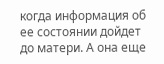когда информация об ее состоянии дойдет до матери. А она еще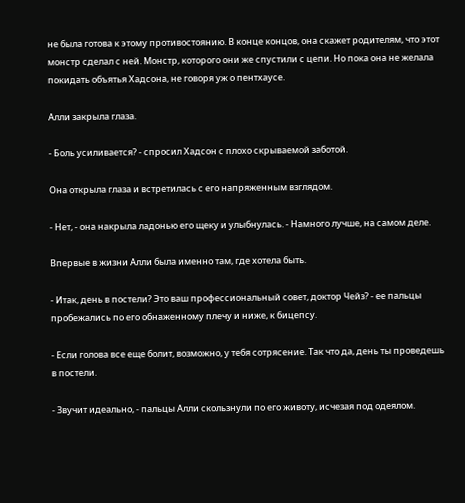не была готова к этому противостоянию. В конце концов, она скажет родителям, что этот монстр сделал с ней. Монстр, которого они же спустили с цепи. Но пока она не желала покидать объятья Хадсона, не говоря уж о пентхаусе.

Алли закрыла глаза.

- Боль усиливается? - спросил Хадсон с плохо скрываемой заботой.

Она открыла глаза и встретилась с его напряженным взглядом.

- Нет, - она накрыла ладонью его щеку и улыбнулась. - Намного лучше, на самом деле.

Впервые в жизни Алли была именно там, где хотела быть.

- Итак, день в постели? Это ваш профессиональный совет, доктор Чейз? - ее пальцы пробежались по его обнаженному плечу и ниже, к бицепсу.

- Если голова все еще болит, возможно, у тебя сотрясение. Так что да, день ты проведешь в постели.

- Звучит идеально, - пальцы Алли скользнули по его животу, исчезая под одеялом.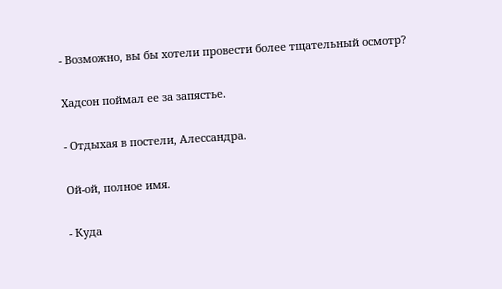- Возможно, вы бы хотели провести более тщательный осмотр?

Хадсон поймал ее за запястье.

- Отдыхая в постели, Алессандра.

Ой-ой, полное имя.

- Куда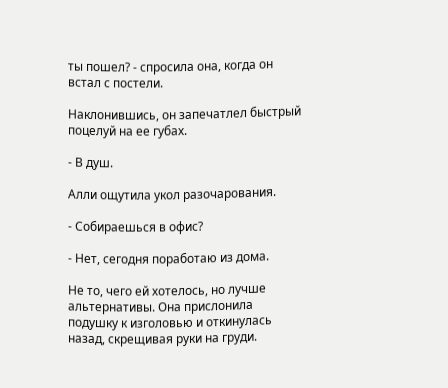ты пошел? - спросила она, когда он встал с постели.

Наклонившись, он запечатлел быстрый поцелуй на ее губах.

- В душ.

Алли ощутила укол разочарования.

- Собираешься в офис?

- Нет, сегодня поработаю из дома.

Не то, чего ей хотелось, но лучше альтернативы. Она прислонила подушку к изголовью и откинулась назад, скрещивая руки на груди.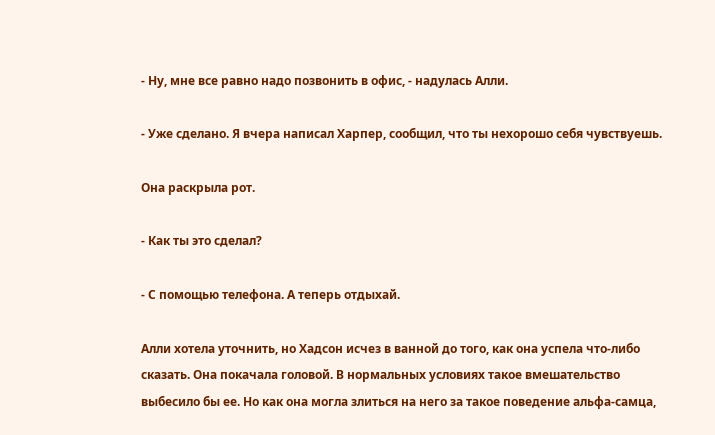- Ну, мне все равно надо позвонить в офис, - надулась Алли.

- Уже сделано. Я вчера написал Харпер, сообщил, что ты нехорошо себя чувствуешь.

Она раскрыла рот.

- Как ты это сделал?

- С помощью телефона. А теперь отдыхай.

Алли хотела уточнить, но Хадсон исчез в ванной до того, как она успела что-либо сказать. Она покачала головой. В нормальных условиях такое вмешательство выбесило бы ее. Но как она могла злиться на него за такое поведение альфа-самца,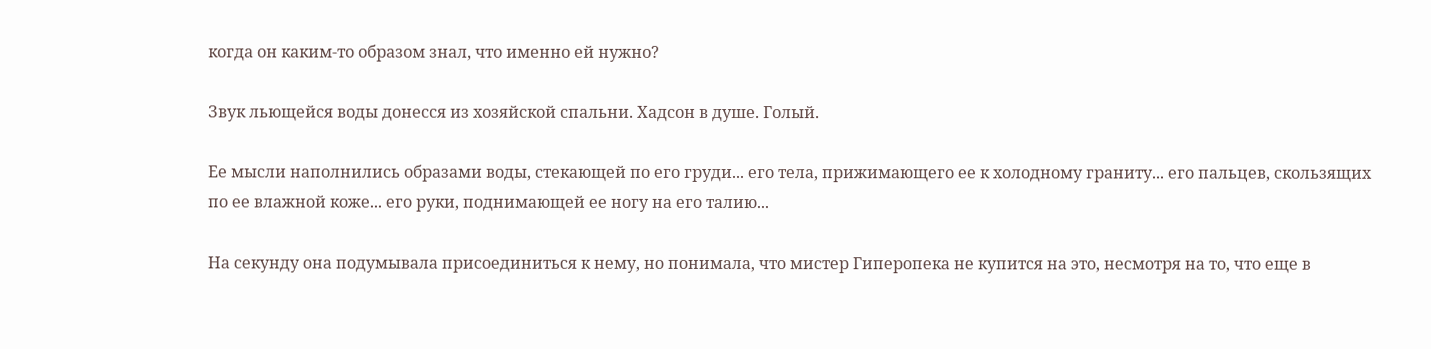когда он каким-то образом знал, что именно ей нужно?

Звук льющейся воды донесся из хозяйской спальни. Хадсон в душе. Голый.

Ее мысли наполнились образами воды, стекающей по его груди... его тела, прижимающего ее к холодному граниту... его пальцев, скользящих по ее влажной коже... его руки, поднимающей ее ногу на его талию...

На секунду она подумывала присоединиться к нему, но понимала, что мистер Гиперопека не купится на это, несмотря на то, что еще в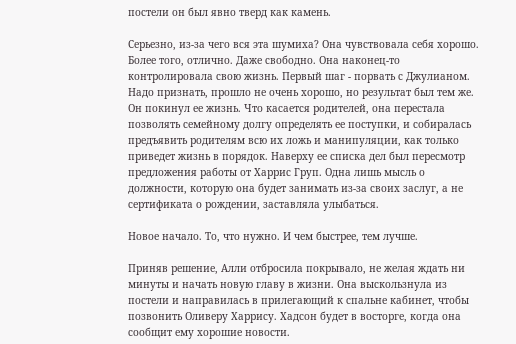постели он был явно тверд как камень.

Серьезно, из-за чего вся эта шумиха? Она чувствовала себя хорошо. Более того, отлично. Даже свободно. Она наконец-то контролировала свою жизнь. Первый шаг - порвать с Джулианом. Надо признать, прошло не очень хорошо, но результат был тем же. Он покинул ее жизнь. Что касается родителей, она перестала позволять семейному долгу определять ее поступки, и собиралась предъявить родителям всю их ложь и манипуляции, как только приведет жизнь в порядок. Наверху ее списка дел был пересмотр предложения работы от Харрис Груп. Одна лишь мысль о должности, которую она будет занимать из-за своих заслуг, а не сертификата о рождении, заставляла улыбаться.

Новое начало. То, что нужно. И чем быстрее, тем лучше.

Приняв решение, Алли отбросила покрывало, не желая ждать ни минуты и начать новую главу в жизни. Она выскользнула из постели и направилась в прилегающий к спальне кабинет, чтобы позвонить Оливеру Харрису. Хадсон будет в восторге, когда она сообщит ему хорошие новости.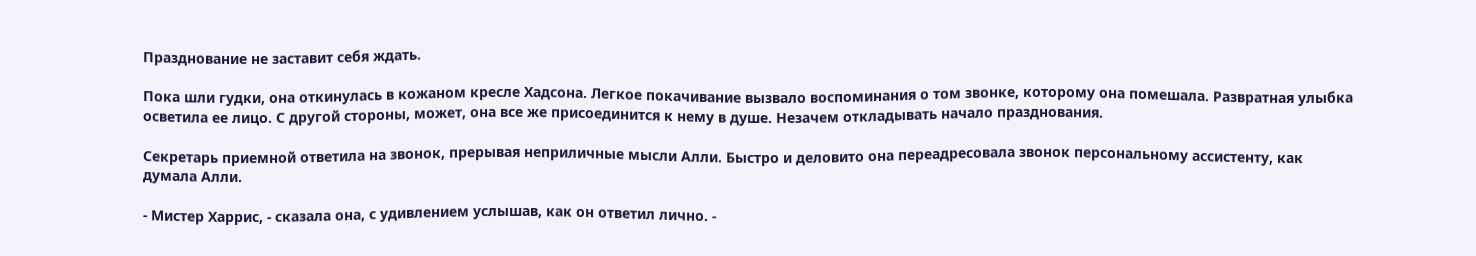Празднование не заставит себя ждать.

Пока шли гудки, она откинулась в кожаном кресле Хадсона. Легкое покачивание вызвало воспоминания о том звонке, которому она помешала. Развратная улыбка осветила ее лицо. С другой стороны, может, она все же присоединится к нему в душе. Незачем откладывать начало празднования.

Секретарь приемной ответила на звонок, прерывая неприличные мысли Алли. Быстро и деловито она переадресовала звонок персональному ассистенту, как думала Алли.

- Мистер Харрис, - сказала она, с удивлением услышав, как он ответил лично. -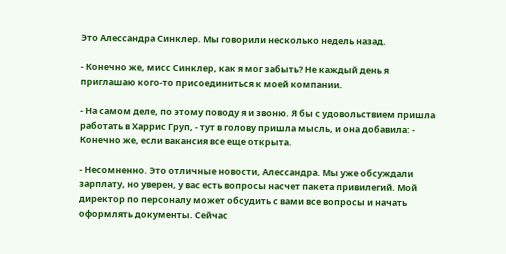Это Алессандра Синклер. Мы говорили несколько недель назад.

- Конечно же, мисс Синклер, как я мог забыть? Не каждый день я приглашаю кого-то присоединиться к моей компании.

- На самом деле, по этому поводу я и звоню. Я бы с удовольствием пришла работать в Харрис Груп, - тут в голову пришла мысль, и она добавила: - Конечно же, если вакансия все еще открыта.

- Несомненно. Это отличные новости, Алессандра. Мы уже обсуждали зарплату, но уверен, у вас есть вопросы насчет пакета привилегий. Мой директор по персоналу может обсудить с вами все вопросы и начать оформлять документы. Сейчас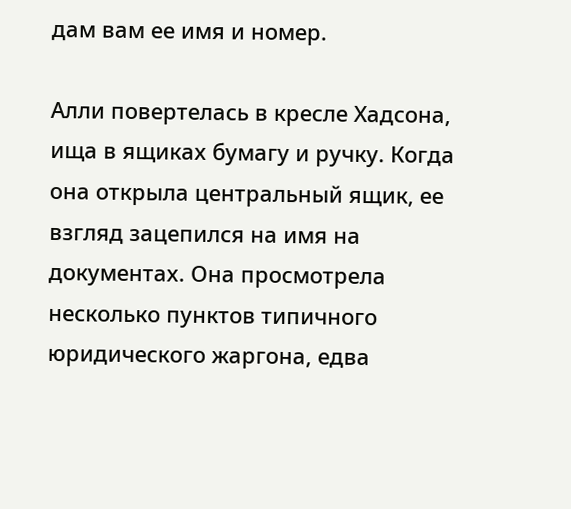дам вам ее имя и номер.

Алли повертелась в кресле Хадсона, ища в ящиках бумагу и ручку. Когда она открыла центральный ящик, ее взгляд зацепился на имя на документах. Она просмотрела несколько пунктов типичного юридического жаргона, едва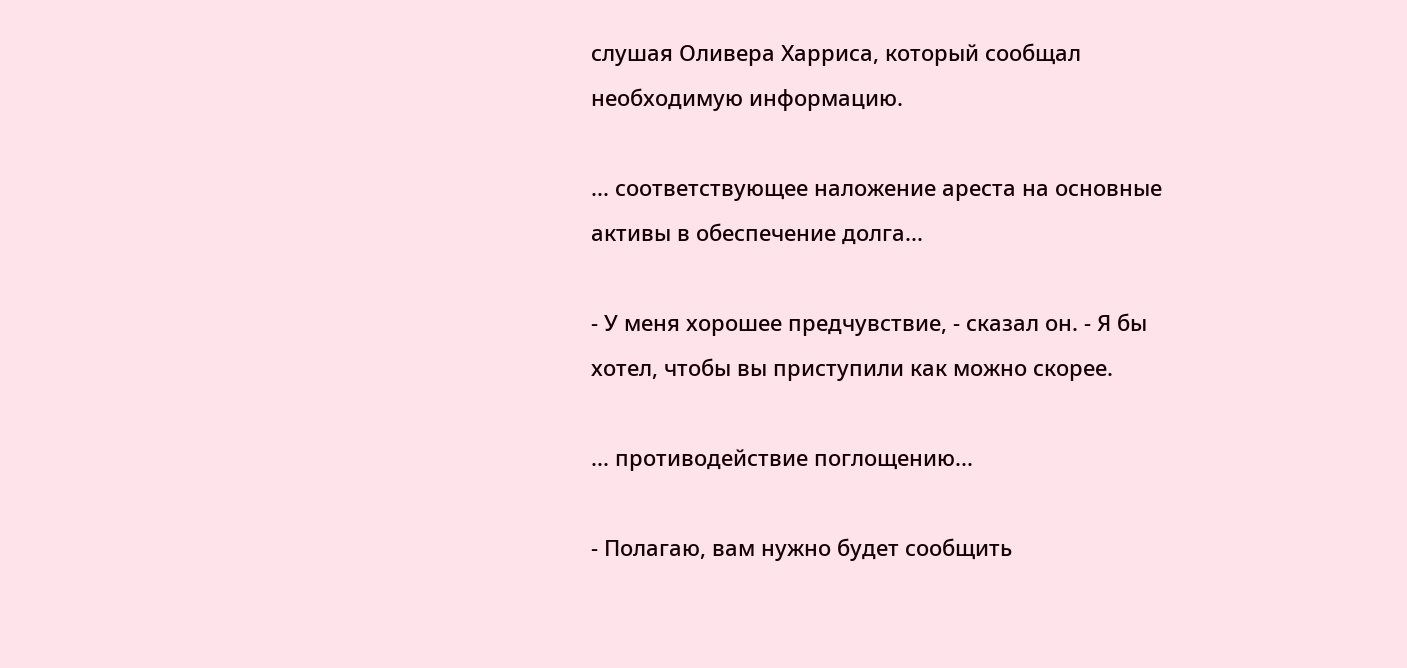слушая Оливера Харриса, который сообщал необходимую информацию.

... соответствующее наложение ареста на основные активы в обеспечение долга...

- У меня хорошее предчувствие, - сказал он. - Я бы хотел, чтобы вы приступили как можно скорее.

... противодействие поглощению...

- Полагаю, вам нужно будет сообщить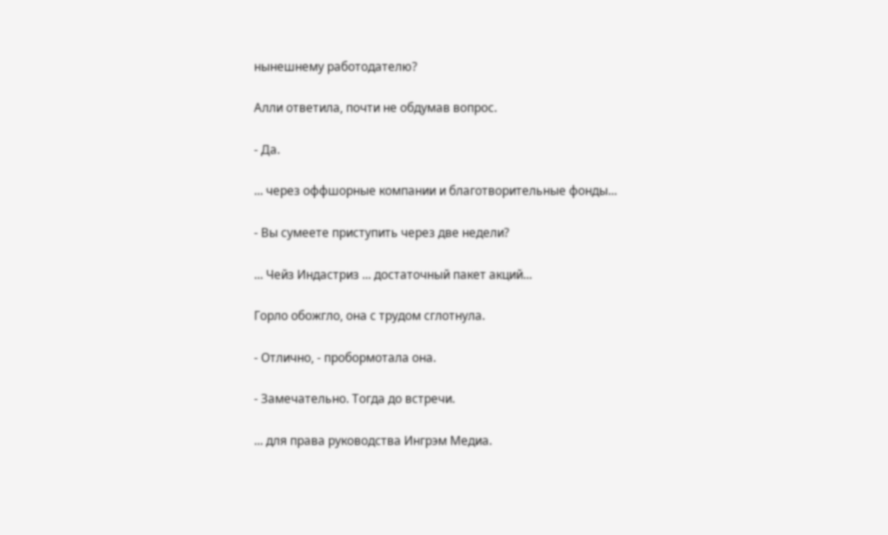нынешнему работодателю?

Алли ответила, почти не обдумав вопрос.

- Да.

... через оффшорные компании и благотворительные фонды...

- Вы сумеете приступить через две недели?

... Чейз Индастриз ... достаточный пакет акций...

Горло обожгло, она с трудом сглотнула.

- Отлично, - пробормотала она.

- Замечательно. Тогда до встречи.

... для права руководства Ингрэм Медиа.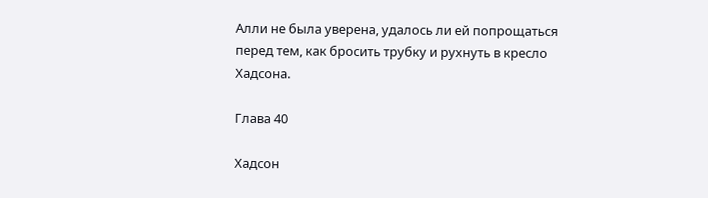Алли не была уверена, удалось ли ей попрощаться перед тем, как бросить трубку и рухнуть в кресло Хадсона.

Глава 40

Хадсон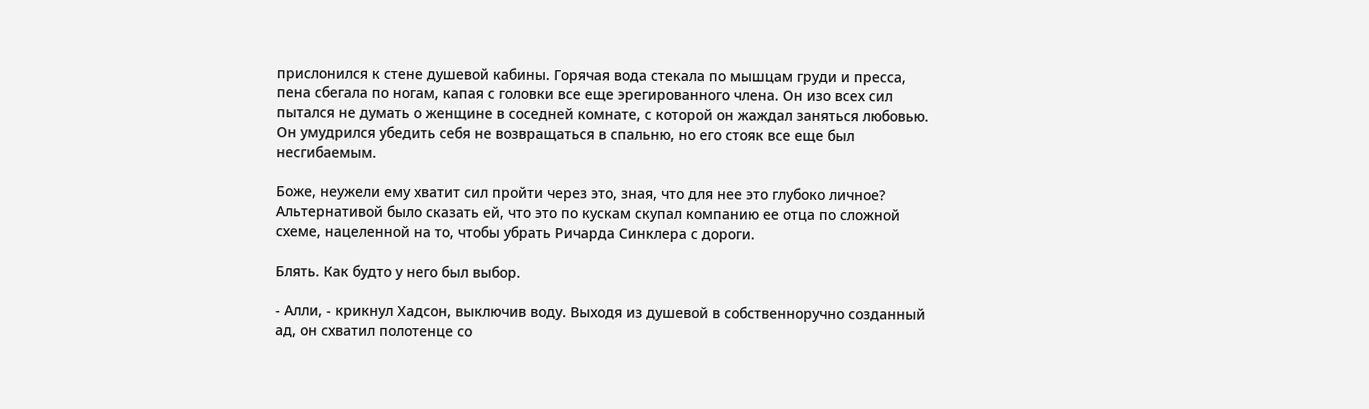прислонился к стене душевой кабины. Горячая вода стекала по мышцам груди и пресса, пена сбегала по ногам, капая с головки все еще эрегированного члена. Он изо всех сил пытался не думать о женщине в соседней комнате, с которой он жаждал заняться любовью. Он умудрился убедить себя не возвращаться в спальню, но его стояк все еще был несгибаемым.

Боже, неужели ему хватит сил пройти через это, зная, что для нее это глубоко личное? Альтернативой было сказать ей, что это по кускам скупал компанию ее отца по сложной схеме, нацеленной на то, чтобы убрать Ричарда Синклера с дороги.

Блять. Как будто у него был выбор.

- Алли, - крикнул Хадсон, выключив воду. Выходя из душевой в собственноручно созданный ад, он схватил полотенце со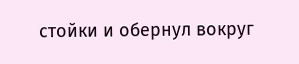стойки и обернул вокруг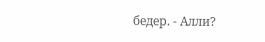бедер. - Алли?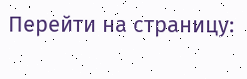Перейти на страницу: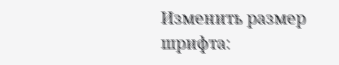Изменить размер шрифта: